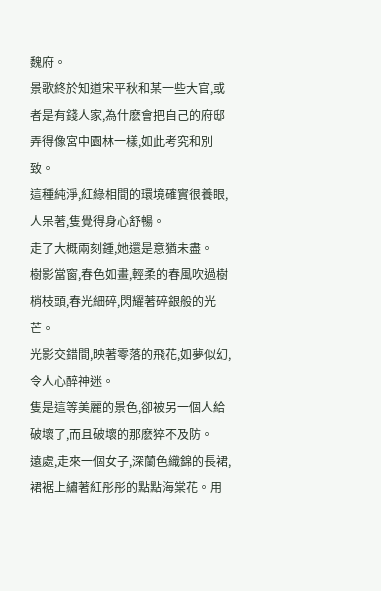魏府。
景歌終於知道宋平秋和某一些大官,或者是有錢人家,為什麽會把自己的府邸弄得像宮中園林一樣,如此考究和別致。
這種純淨,紅綠相間的環境確實很養眼,人呆著,隻覺得身心舒暢。
走了大概兩刻鍾,她還是意猶未盡。
樹影當窗,春色如畫,輕柔的春風吹過樹梢枝頭,春光細碎,閃耀著碎銀般的光芒。
光影交錯間,映著零落的飛花,如夢似幻,令人心醉神迷。
隻是這等美麗的景色,卻被另一個人給破壞了,而且破壞的那麽猝不及防。
遠處,走來一個女子,深蘭色織錦的長裙,裙裾上繡著紅彤彤的點點海棠花。用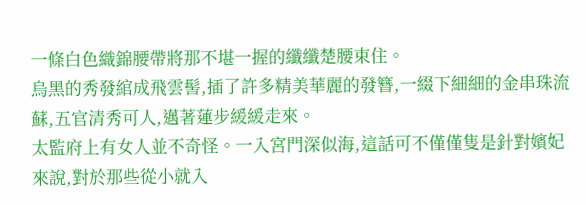一條白色織錦腰帶將那不堪一握的纖纖楚腰束住。
烏黑的秀發綰成飛雲髻,插了許多精美華麗的發簪,一綴下細細的金串珠流蘇,五官清秀可人,邁著蓮步緩緩走來。
太監府上有女人並不奇怪。一入宮門深似海,這話可不僅僅隻是針對嬪妃來說,對於那些從小就入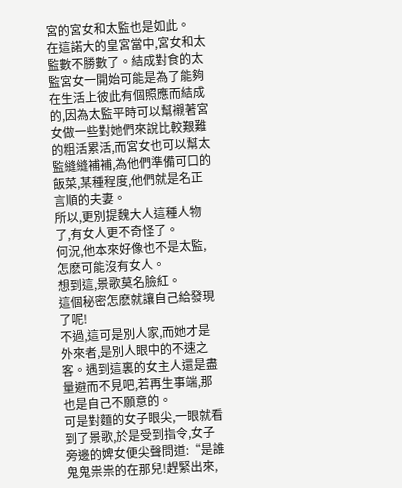宮的宮女和太監也是如此。
在這諾大的皇宮當中,宮女和太監數不勝數了。結成對食的太監宮女一開始可能是為了能夠在生活上彼此有個照應而結成的,因為太監平時可以幫襯著宮女做一些對她們來說比較艱難的粗活累活,而宮女也可以幫太監縫縫補補,為他們準備可口的飯菜,某種程度,他們就是名正言順的夫妻。
所以,更別提魏大人這種人物了,有女人更不奇怪了。
何況,他本來好像也不是太監,怎麽可能沒有女人。
想到這,景歌莫名臉紅。
這個秘密怎麽就讓自己給發現了呢!
不過,這可是別人家,而她才是外來者,是別人眼中的不速之客。遇到這裏的女主人還是盡量避而不見吧,若再生事端,那也是自己不願意的。
可是對麵的女子眼尖,一眼就看到了景歌,於是受到指令,女子旁邊的婢女便尖聲問道:“是誰鬼鬼祟祟的在那兒!趕緊出來,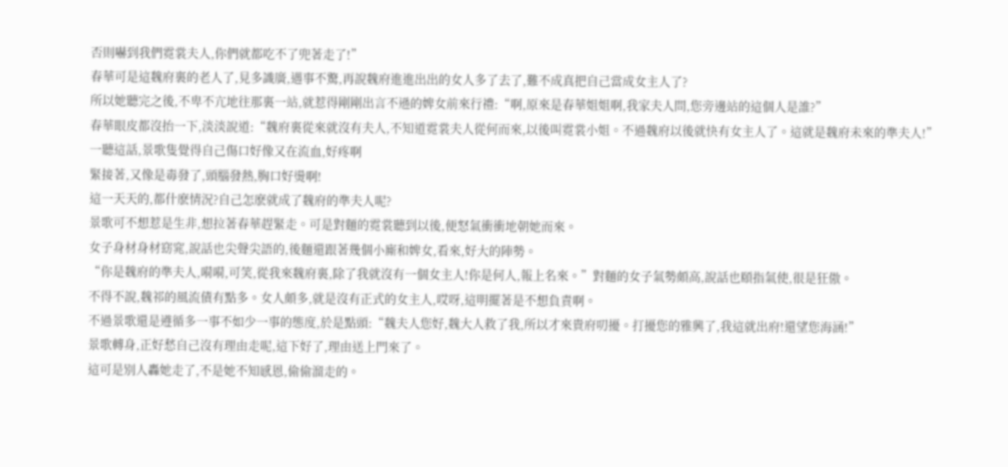否則嚇到我們霓裳夫人,你們就都吃不了兜著走了!”
春華可是這魏府裏的老人了,見多識廣,遇事不驚,再說魏府進進出出的女人多了去了,難不成真把自己當成女主人了?
所以她聽完之後,不卑不亢地往那裏一站,就惹得剛剛出言不遜的婢女前來行禮:“啊,原來是春華姐姐啊,我家夫人問,您旁邊站的這個人是誰?”
春華眼皮都沒抬一下,淡淡說道:“魏府裏從來就沒有夫人,不知道霓裳夫人從何而來,以後叫霓裳小姐。不過魏府以後就快有女主人了。這就是魏府未來的準夫人!”
一聽這話,景歌隻覺得自己傷口好像又在流血,好疼啊
緊接著,又像是毒發了,頭腦發熱,胸口好燙啊!
這一天天的,都什麽情況?自己怎麽就成了魏府的準夫人呢?
景歌可不想惹是生非,想拉著春華趕緊走。可是對麵的霓裳聽到以後,便怒氣衝衝地朝她而來。
女子身材身材窈窕,說話也尖聲尖語的,後麵還跟著幾個小廝和婢女,看來,好大的陣勢。
“你是魏府的準夫人,嗬嗬,可笑,從我來魏府裏,除了我就沒有一個女主人!你是何人,報上名來。”對麵的女子氣勢頗高,說話也頤指氣使,很是狂傲。
不得不說,魏祁的風流債有點多。女人頗多,就是沒有正式的女主人,哎呀,這明擺著是不想負責啊。
不過景歌還是遵循多一事不如少一事的態度,於是點頭:“魏夫人您好,魏大人救了我,所以才來貴府叨擾。打擾您的雅興了,我這就出府!還望您海涵!”
景歌轉身,正好愁自己沒有理由走呢,這下好了,理由送上門來了。
這可是別人轟她走了,不是她不知感恩,偷偷溜走的。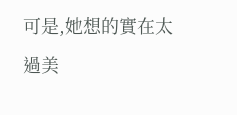可是,她想的實在太過美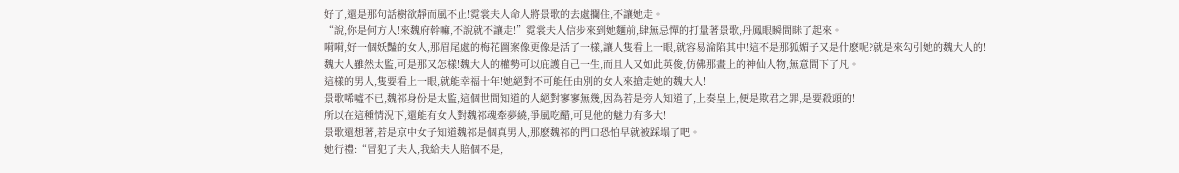好了,還是那句話樹欲靜而風不止!霓裳夫人命人將景歌的去處攔住,不讓她走。
“說,你是何方人!來魏府幹嘛,不說就不讓走!”霓裳夫人信步來到她麵前,肆無忌憚的打量著景歌,丹鳳眼瞬間眯了起來。
嗬嗬,好一個妖豔的女人,那眉尾處的梅花圖案像更像是活了一樣,讓人隻看上一眼,就容易淪陷其中!這不是那狐媚子又是什麽呢?就是來勾引她的魏大人的!
魏大人雖然太監,可是那又怎樣!魏大人的權勢可以庇護自己一生,而且人又如此英俊,仿佛那畫上的神仙人物,無意間下了凡。
這樣的男人,隻要看上一眼,就能幸福十年!她絕對不可能任由別的女人來搶走她的魏大人!
景歌唏噓不已,魏祁身份是太監,這個世間知道的人絕對寥寥無幾,因為若是旁人知道了,上奏皇上,便是欺君之罪,是要殺頭的!
所以在這種情況下,還能有女人對魏祁魂牽夢繞,爭風吃醋,可見他的魅力有多大!
景歌還想著,若是京中女子知道魏祁是個真男人,那麽魏祁的門口恐怕早就被踩塌了吧。
她行禮:“冒犯了夫人,我給夫人賠個不是,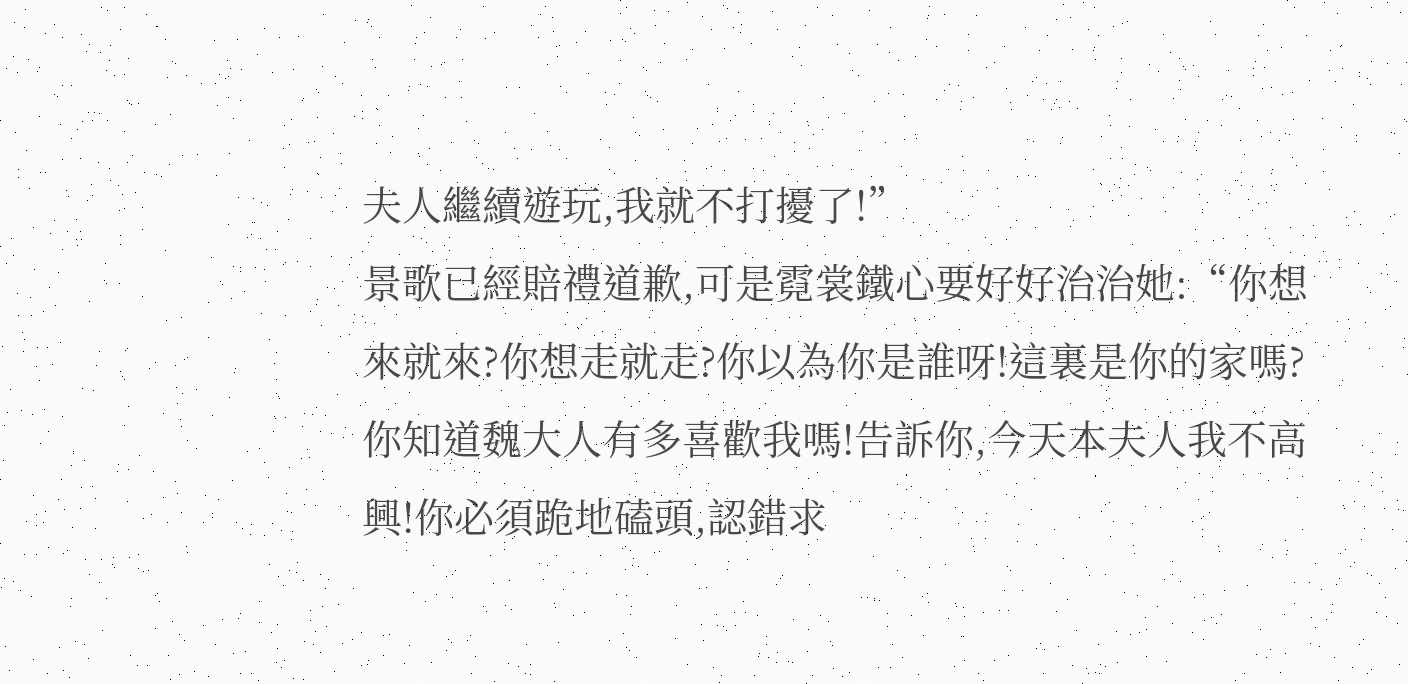夫人繼續遊玩,我就不打擾了!”
景歌已經賠禮道歉,可是霓裳鐵心要好好治治她:“你想來就來?你想走就走?你以為你是誰呀!這裏是你的家嗎?你知道魏大人有多喜歡我嗎!告訴你,今天本夫人我不高興!你必須跪地磕頭,認錯求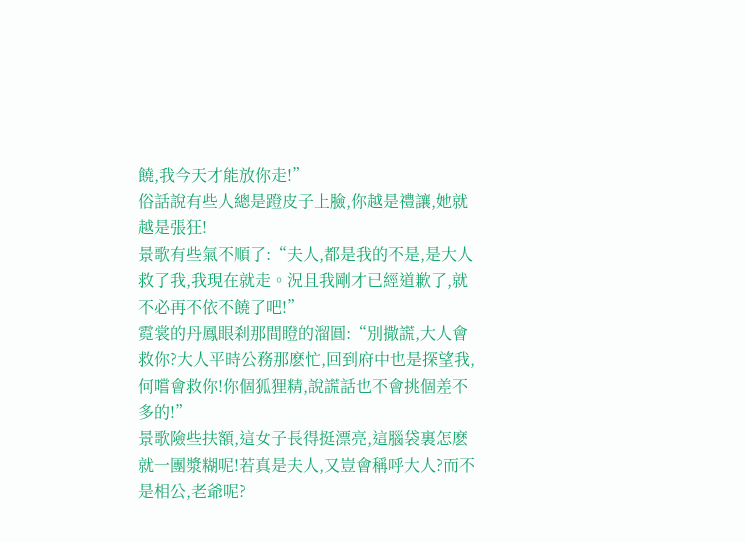饒,我今天才能放你走!”
俗話說有些人總是蹬皮子上臉,你越是禮讓,她就越是張狂!
景歌有些氣不順了:“夫人,都是我的不是,是大人救了我,我現在就走。況且我剛才已經道歉了,就不必再不依不饒了吧!”
霓裳的丹鳳眼刹那間瞪的溜圓:“別撒謊,大人會救你?大人平時公務那麽忙,回到府中也是探望我,何嚐會救你!你個狐狸精,說謊話也不會挑個差不多的!”
景歌險些扶額,這女子長得挺漂亮,這腦袋裏怎麽就一團漿糊呢!若真是夫人,又豈會稱呼大人?而不是相公,老爺呢?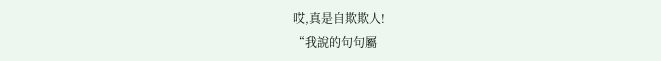哎,真是自欺欺人!
“我說的句句屬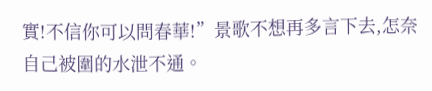實!不信你可以問春華!”景歌不想再多言下去,怎奈自己被圍的水泄不通。